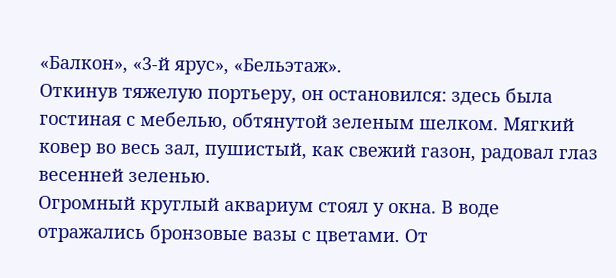«Балкон», «3-й ярус», «Бельэтаж».
Откинув тяжелую портьеру, он остановился: здесь была гостиная с мебелью, обтянутой зеленым шелком. Мягкий ковер во весь зал, пушистый, как свежий газон, радовал глаз весенней зеленью.
Огромный круглый аквариум стоял у окна. В воде отражались бронзовые вазы с цветами. От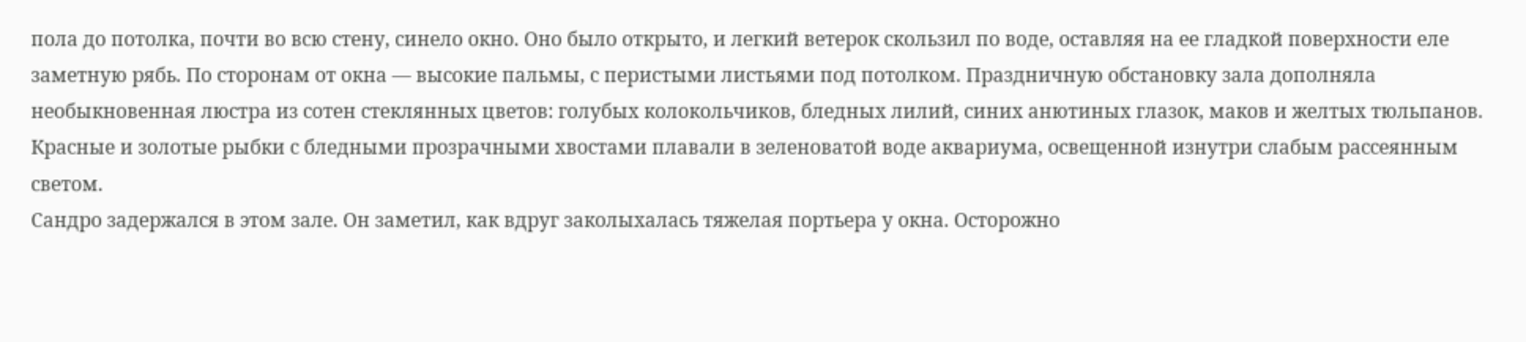пола до потолка, почти во всю стену, синело окно. Оно было открыто, и легкий ветерок скользил по воде, оставляя на ее гладкой поверхности еле заметную рябь. По сторонам от окна — высокие пальмы, с перистыми листьями под потолком. Праздничную обстановку зала дополняла необыкновенная люстра из сотен стеклянных цветов: голубых колокольчиков, бледных лилий, синих анютиных глазок, маков и желтых тюльпанов.
Красные и золотые рыбки с бледными прозрачными хвостами плавали в зеленоватой воде аквариума, освещенной изнутри слабым рассеянным светом.
Сандро задержался в этом зале. Он заметил, как вдруг заколыхалась тяжелая портьера у окна. Осторожно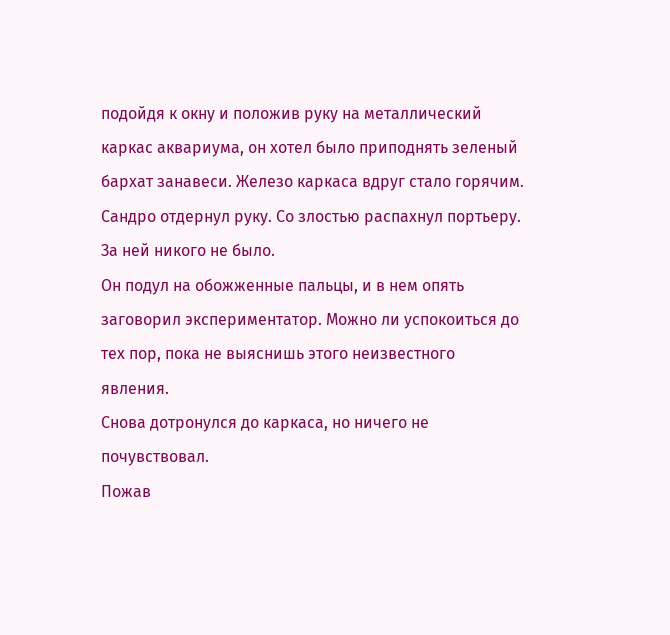подойдя к окну и положив руку на металлический каркас аквариума, он хотел было приподнять зеленый бархат занавеси. Железо каркаса вдруг стало горячим. Сандро отдернул руку. Со злостью распахнул портьеру. За ней никого не было.
Он подул на обожженные пальцы, и в нем опять заговорил экспериментатор. Можно ли успокоиться до тех пор, пока не выяснишь этого неизвестного явления.
Снова дотронулся до каркаса, но ничего не почувствовал.
Пожав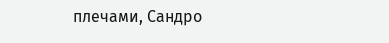плечами, Сандро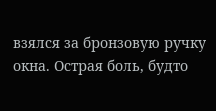взялся за бронзовую ручку окна. Острая боль, будто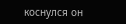коснулся он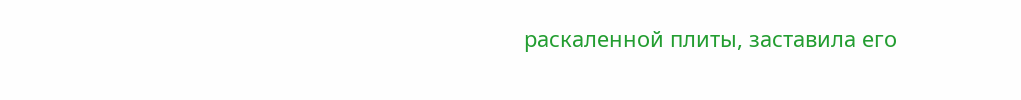раскаленной плиты, заставила его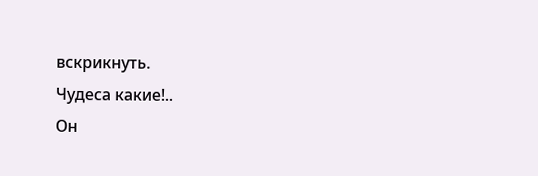вскрикнуть.
Чудеса какие!..
Он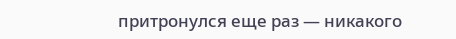притронулся еще раз — никакого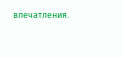впечатления.